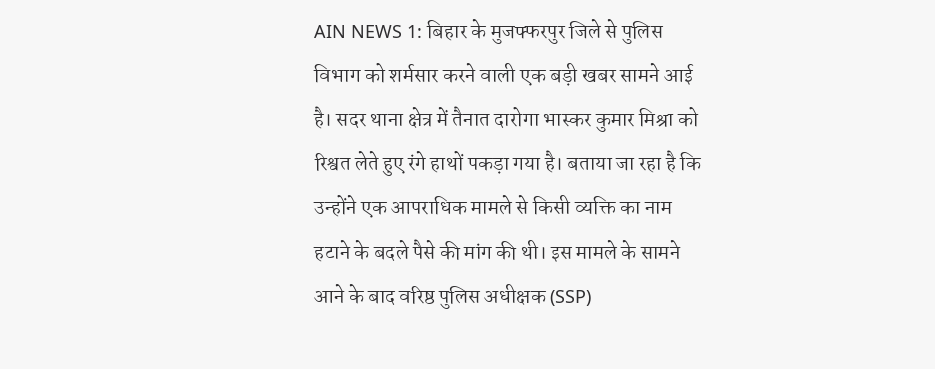AIN NEWS 1: बिहार के मुजफ्फरपुर जिले से पुलिस विभाग को शर्मसार करने वाली एक बड़ी खबर सामने आई है। सदर थाना क्षेत्र में तैनात दारोगा भास्कर कुमार मिश्रा को रिश्वत लेते हुए रंगे हाथों पकड़ा गया है। बताया जा रहा है कि उन्होंने एक आपराधिक मामले से किसी व्यक्ति का नाम हटाने के बदले पैसे की मांग की थी। इस मामले के सामने आने के बाद वरिष्ठ पुलिस अधीक्षक (SSP)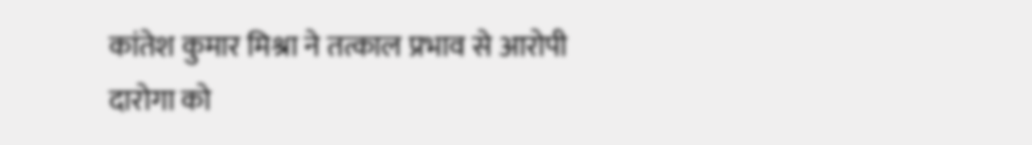कांतेश कुमार मिश्रा ने तत्काल प्रभाव से आरोपी दारोगा को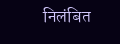निलंबित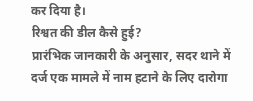कर दिया है।
रिश्वत की डील कैसे हुई?
प्रारंभिक जानकारी के अनुसार, सदर थाने में दर्ज एक मामले में नाम हटाने के लिए दारोगा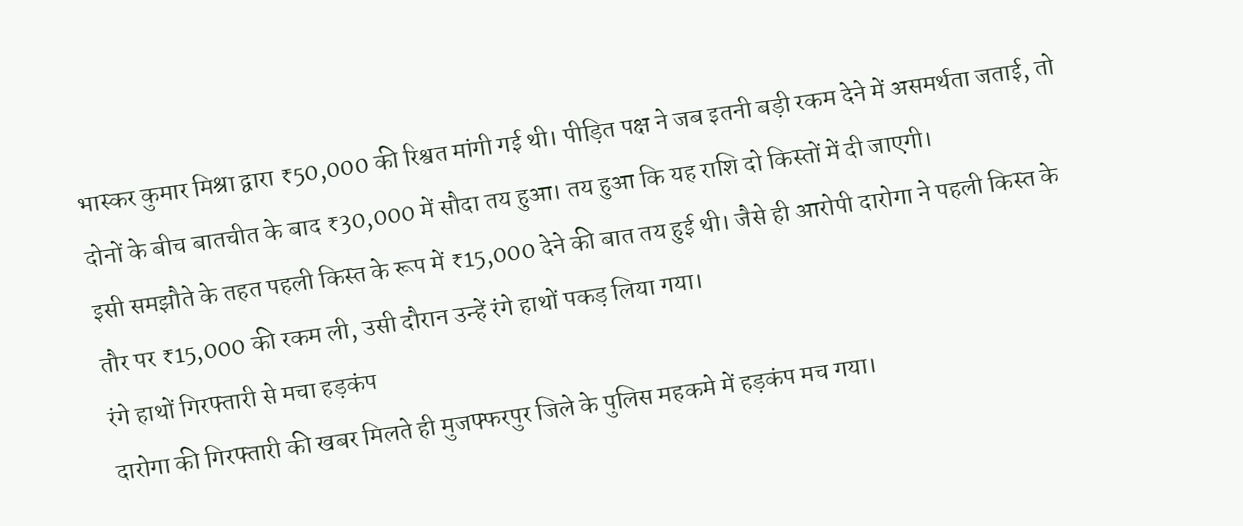भास्कर कुमार मिश्रा द्वारा ₹50,000 की रिश्वत मांगी गई थी। पीड़ित पक्ष ने जब इतनी बड़ी रकम देने में असमर्थता जताई, तो दोनों के बीच बातचीत के बाद ₹30,000 में सौदा तय हुआ। तय हुआ कि यह राशि दो किस्तों में दी जाएगी।
इसी समझौते के तहत पहली किस्त के रूप में ₹15,000 देने की बात तय हुई थी। जैसे ही आरोपी दारोगा ने पहली किस्त के तौर पर ₹15,000 की रकम ली, उसी दौरान उन्हें रंगे हाथों पकड़ लिया गया।
रंगे हाथों गिरफ्तारी से मचा हड़कंप
दारोगा की गिरफ्तारी की खबर मिलते ही मुजफ्फरपुर जिले के पुलिस महकमे में हड़कंप मच गया।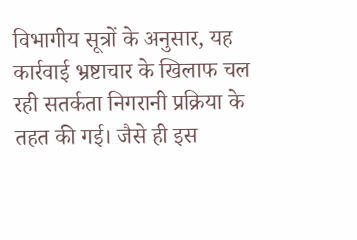विभागीय सूत्रों के अनुसार, यह कार्रवाई भ्रष्टाचार के खिलाफ चल रही सतर्कता निगरानी प्रक्रिया के तहत की गई। जैसे ही इस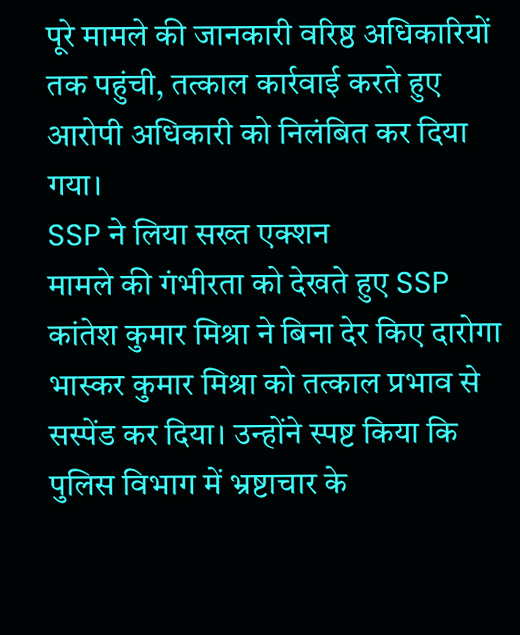पूरे मामले की जानकारी वरिष्ठ अधिकारियों तक पहुंची, तत्काल कार्रवाई करते हुए आरोपी अधिकारी को निलंबित कर दिया गया।
SSP ने लिया सख्त एक्शन
मामले की गंभीरता को देखते हुए SSP कांतेश कुमार मिश्रा ने बिना देर किए दारोगा भास्कर कुमार मिश्रा को तत्काल प्रभाव से सस्पेंड कर दिया। उन्होंने स्पष्ट किया कि पुलिस विभाग में भ्रष्टाचार के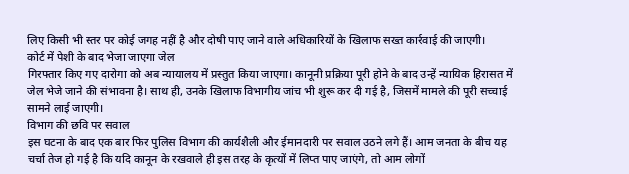लिए किसी भी स्तर पर कोई जगह नहीं है और दोषी पाए जाने वाले अधिकारियों के खिलाफ सख्त कार्रवाई की जाएगी।
कोर्ट में पेशी के बाद भेजा जाएगा जेल
गिरफ्तार किए गए दारोगा को अब न्यायालय में प्रस्तुत किया जाएगा। कानूनी प्रक्रिया पूरी होने के बाद उन्हें न्यायिक हिरासत में जेल भेजे जाने की संभावना है। साथ ही, उनके खिलाफ विभागीय जांच भी शुरू कर दी गई है, जिसमें मामले की पूरी सच्चाई सामने लाई जाएगी।
विभाग की छवि पर सवाल
इस घटना के बाद एक बार फिर पुलिस विभाग की कार्यशैली और ईमानदारी पर सवाल उठने लगे हैं। आम जनता के बीच यह चर्चा तेज हो गई है कि यदि कानून के रखवाले ही इस तरह के कृत्यों में लिप्त पाए जाएंगे, तो आम लोगों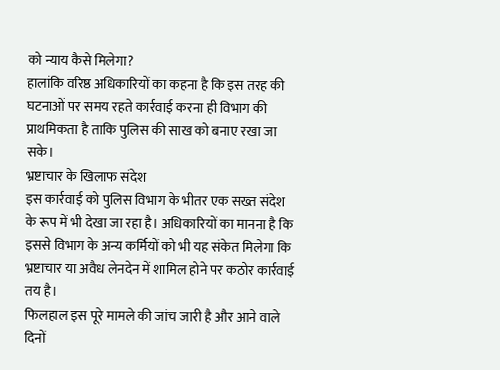को न्याय कैसे मिलेगा?
हालांकि वरिष्ठ अधिकारियों का कहना है कि इस तरह की घटनाओं पर समय रहते कार्रवाई करना ही विभाग की प्राथमिकता है ताकि पुलिस की साख को बनाए रखा जा सके।
भ्रष्टाचार के खिलाफ संदेश
इस कार्रवाई को पुलिस विभाग के भीतर एक सख्त संदेश के रूप में भी देखा जा रहा है। अधिकारियों का मानना है कि इससे विभाग के अन्य कर्मियों को भी यह संकेत मिलेगा कि भ्रष्टाचार या अवैध लेनदेन में शामिल होने पर कठोर कार्रवाई तय है।
फिलहाल इस पूरे मामले की जांच जारी है और आने वाले दिनों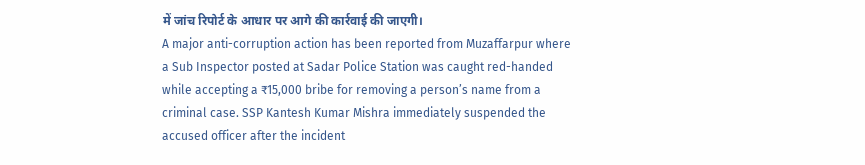में जांच रिपोर्ट के आधार पर आगे की कार्रवाई की जाएगी।
A major anti-corruption action has been reported from Muzaffarpur where a Sub Inspector posted at Sadar Police Station was caught red-handed while accepting a ₹15,000 bribe for removing a person’s name from a criminal case. SSP Kantesh Kumar Mishra immediately suspended the accused officer after the incident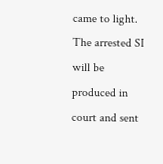came to light. The arrested SI will be produced in court and sent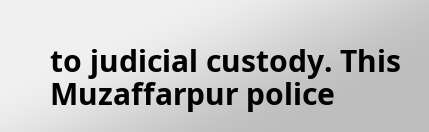to judicial custody. This Muzaffarpur police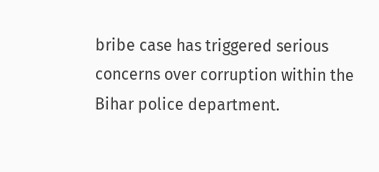bribe case has triggered serious concerns over corruption within the Bihar police department.